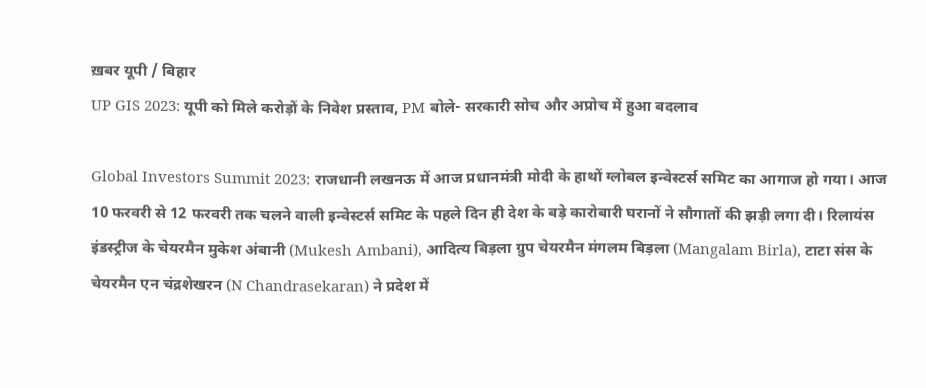ख़बर यूपी / बिहार
UP GIS 2023: यूपी को मिले करोड़ों के निवेश प्रस्ताव, PM बोले- सरकारी सोच और अप्रोच में हुआ बदलाव

Global Investors Summit 2023: राजधानी लखनऊ में आज प्रधानमंत्री मोदी के हाथों ग्लोबल इन्वेस्टर्स समिट का आगाज हो गया। आज 10 फरवरी से 12 फरवरी तक चलने वाली इन्वेस्टर्स समिट के पहले दिन ही देश के बड़े कारोबारी घरानों ने सौगातों की झड़ी लगा दी। रिलायंस इंडस्ट्रीज के चेयरमैन मुकेश अंबानी (Mukesh Ambani), आदित्य बिड़ला ग्रुप चेयरमैन मंगलम बिड़ला (Mangalam Birla), टाटा संस के चेयरमैन एन चंद्रशेखरन (N Chandrasekaran) ने प्रदेश में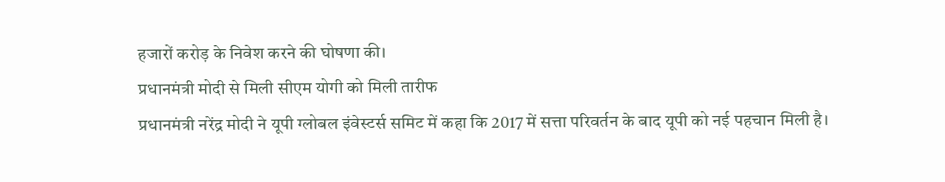हजारों करोड़ के निवेश करने की घोषणा की।
प्रधानमंत्री मोदी से मिली सीएम योगी को मिली तारीफ
प्रधानमंत्री नरेंद्र मोदी ने यूपी ग्लोबल इंवेस्टर्स समिट में कहा कि 2017 में सत्ता परिवर्तन के बाद यूपी को नई पहचान मिली है।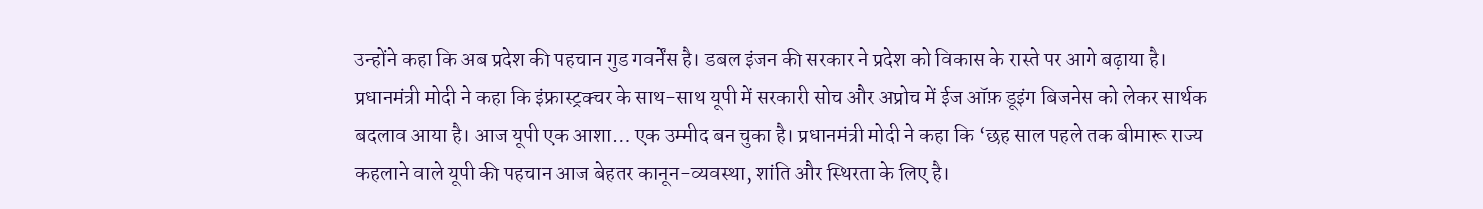उन्होंने कहा कि अब प्रदेश की पहचान गुड गवर्नेंस है। डबल इंजन की सरकार ने प्रदेश को विकास के रास्ते पर आगे बढ़ाया है। प्रधानमंत्री मोदी ने कहा कि इंफ्रास्ट्रक्चर के साथ-साथ यूपी में सरकारी सोच और अप्रोच में ईज ऑफ़ डूइंग बिजनेस को लेकर सार्थक बदलाव आया है। आज यूपी एक आशा… एक उम्मीद बन चुका है। प्रधानमंत्री मोदी ने कहा कि ‘छह साल पहले तक बीमारू राज्य कहलाने वाले यूपी की पहचान आज बेहतर कानून-व्यवस्था, शांति और स्थिरता के लिए है।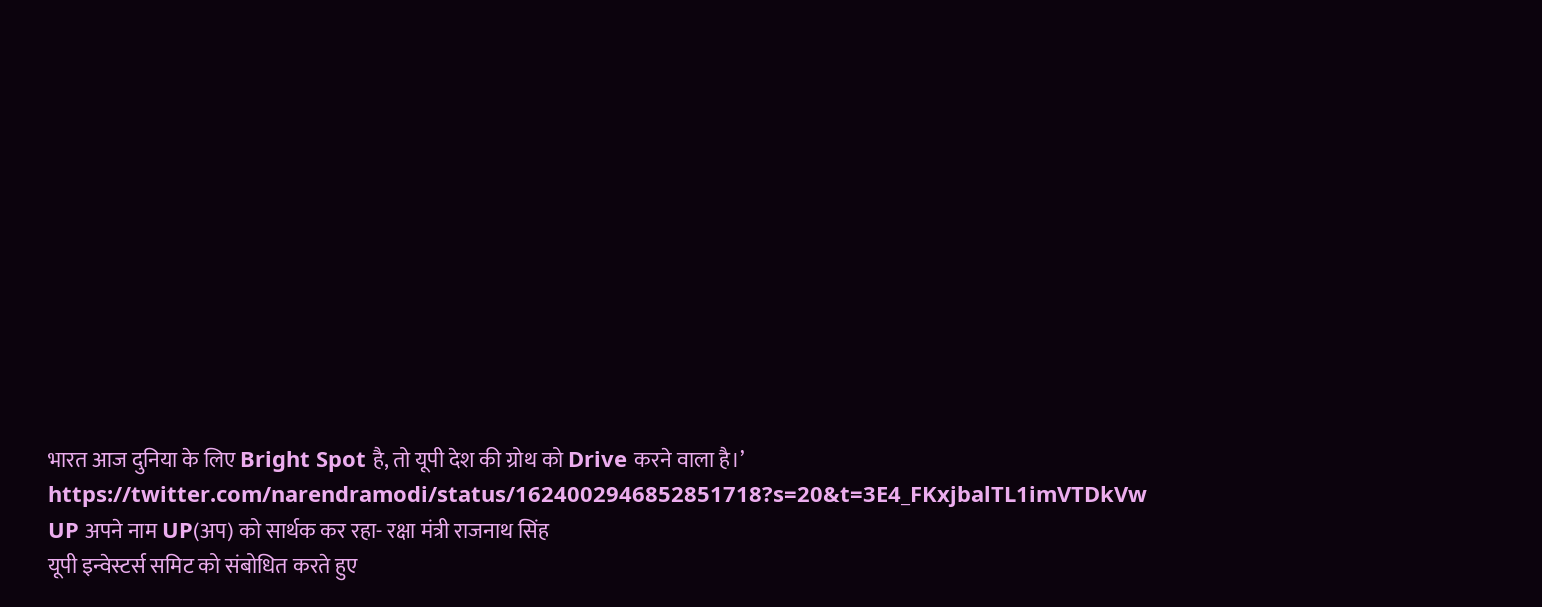भारत आज दुनिया के लिए Bright Spot है, तो यूपी देश की ग्रोथ को Drive करने वाला है।’
https://twitter.com/narendramodi/status/1624002946852851718?s=20&t=3E4_FKxjbalTL1imVTDkVw
UP अपने नाम UP(अप) को सार्थक कर रहा- रक्षा मंत्री राजनाथ सिंह
यूपी इन्वेस्टर्स समिट को संबोधित करते हुए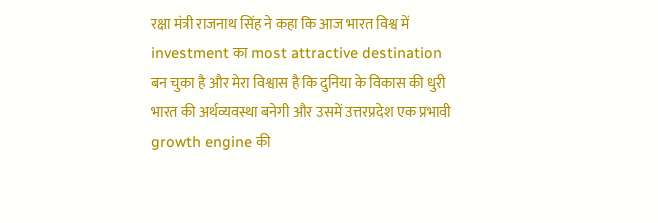रक्षा मंत्री राजनाथ सिंह ने कहा कि आज भारत विश्व में investment का most attractive destination बन चुका है और मेरा विश्वास है कि दुनिया के विकास की धुरी भारत की अर्थव्यवस्था बनेगी और उसमें उत्तरप्रदेश एक प्रभावी growth engine की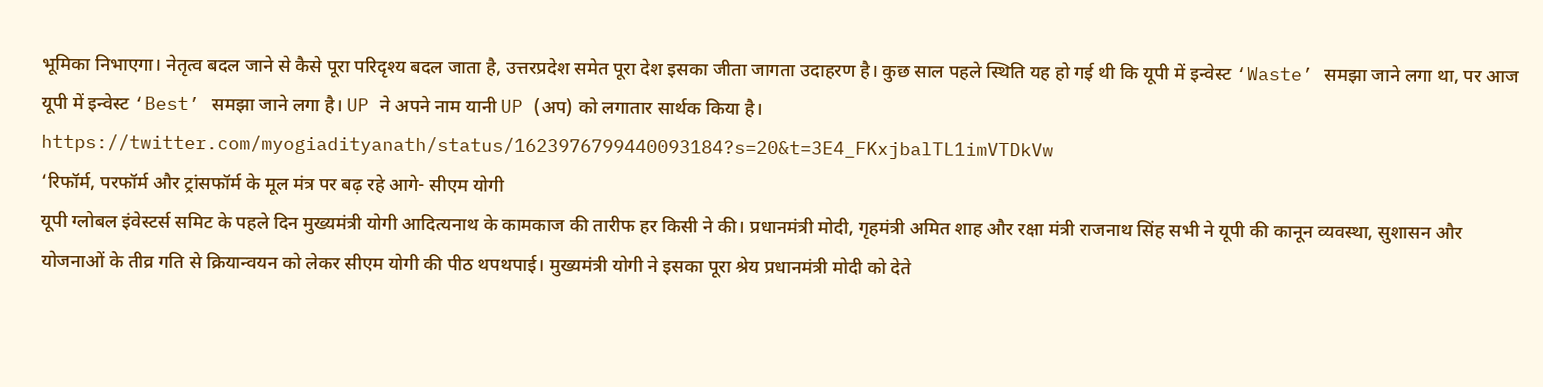भूमिका निभाएगा। नेतृत्व बदल जाने से कैसे पूरा परिदृश्य बदल जाता है, उत्तरप्रदेश समेत पूरा देश इसका जीता जागता उदाहरण है। कुछ साल पहले स्थिति यह हो गई थी कि यूपी में इन्वेस्ट ‘Waste’ समझा जाने लगा था, पर आज यूपी में इन्वेस्ट ‘Best’ समझा जाने लगा है। UP ने अपने नाम यानी UP (अप) को लगातार सार्थक किया है।
https://twitter.com/myogiadityanath/status/1623976799440093184?s=20&t=3E4_FKxjbalTL1imVTDkVw
‘रिफॉर्म, परफॉर्म और ट्रांसफॉर्म के मूल मंत्र पर बढ़ रहे आगे- सीएम योगी
यूपी ग्लोबल इंवेस्टर्स समिट के पहले दिन मुख्यमंत्री योगी आदित्यनाथ के कामकाज की तारीफ हर किसी ने की। प्रधानमंत्री मोदी, गृहमंत्री अमित शाह और रक्षा मंत्री राजनाथ सिंह सभी ने यूपी की कानून व्यवस्था, सुशासन और योजनाओं के तीव्र गति से क्रियान्वयन को लेकर सीएम योगी की पीठ थपथपाई। मुख्यमंत्री योगी ने इसका पूरा श्रेय प्रधानमंत्री मोदी को देते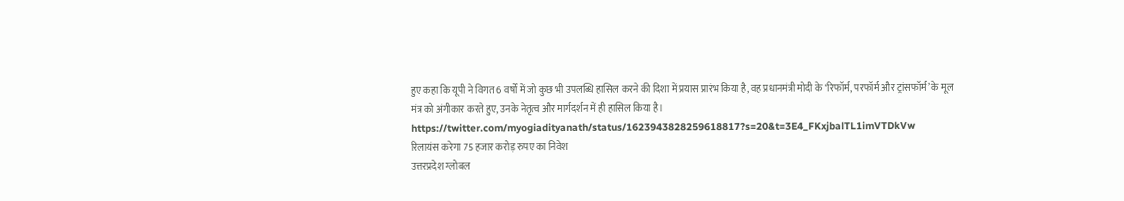हुए कहा कि यूपी ने विगत 6 वर्षों में जो कुछ भी उपलब्धि हासिल करने की दिशा में प्रयास प्रारंभ किया है, वह प्रधानमंत्री मोदी के ‘रिफॉर्म, परफॉर्म और ट्रांसफॉर्म’ के मूल मंत्र को अंगीकार करते हुए, उनके नेतृत्व और मार्गदर्शन में ही हासिल किया है।
https://twitter.com/myogiadityanath/status/1623943828259618817?s=20&t=3E4_FKxjbalTL1imVTDkVw
रिलायंस करेगा 75 हजार करोड़ रुपए का निवेश
उत्तरप्रदेश ग्लोबल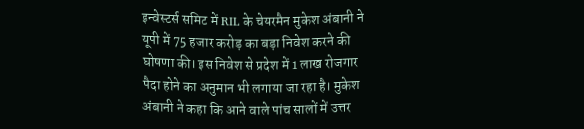इन्वेस्टर्स समिट में RIL के चेयरमैन मुकेश अंबानी ने यूपी में 75 हजार करोड़ का बड़ा निवेश करने की घोषणा की। इस निवेश से प्रदेश में 1 लाख रोजगार पैदा होने का अनुमान भी लगाया जा रहा है। मुकेश अंबानी ने कहा कि आने वाले पांच सालों में उत्तर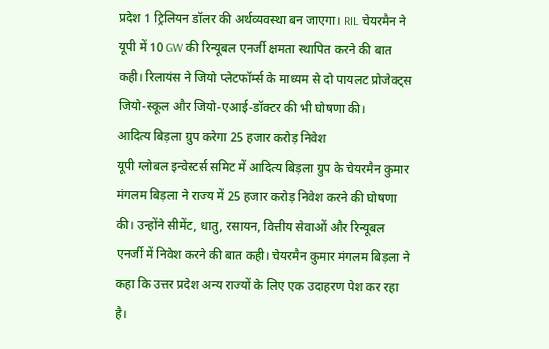प्रदेश 1 ट्रिलियन डॉलर की अर्थव्यवस्था बन जाएगा। RIL चेयरमैन ने यूपी में 10 GW की रिन्यूबल एनर्जी क्षमता स्थापित करने की बात कही। रिलायंस ने जियो प्लेटफॉर्म्स के माध्यम से दो पायलट प्रोजेक्ट्स जियो-स्कूल और जियो-एआई-डॉक्टर की भी घोषणा की।
आदित्य बिड़ला ग्रुप करेगा 25 हजार करोड़ निवेश
यूपी ग्लोबल इन्वेस्टर्स समिट में आदित्य बिड़ला ग्रुप के चेयरमैन कुमार मंगलम बिड़ला ने राज्य में 25 हजार करोड़ निवेश करने की घोषणा की। उन्होंने सीमेंट, धातु, रसायन, वित्तीय सेवाओं और रिन्यूबल एनर्जी में निवेश करने की बात कही। चेयरमैन कुमार मंगलम बिड़ला ने कहा कि उत्तर प्रदेश अन्य राज्यों के लिए एक उदाहरण पेश कर रहा है।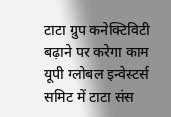टाटा ग्रुप कनेक्टिविटी बढ़ाने पर करेगा काम
यूपी ग्लोबल इन्वेस्टर्स समिट में टाटा संस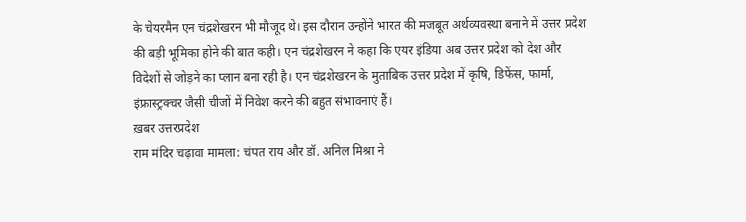के चेयरमैन एन चंद्रशेखरन भी मौजूद थे। इस दौरान उन्होंने भारत की मजबूत अर्थव्यवस्था बनाने में उत्तर प्रदेश की बड़ी भूमिका होने की बात कही। एन चंद्रशेखरन ने कहा कि एयर इंडिया अब उत्तर प्रदेश को देश और विदेशों से जोड़ने का प्लान बना रही है। एन चंद्रशेखरन के मुताबिक उत्तर प्रदेश में कृषि, डिफेंस, फार्मा, इंफ्रास्ट्रक्चर जैसी चीजों में निवेश करने की बहुत संभावनाएं हैं।
ख़बर उत्तरप्रदेश
राम मंदिर चढ़ावा मामला: चंपत राय और डॉ. अनिल मिश्रा ने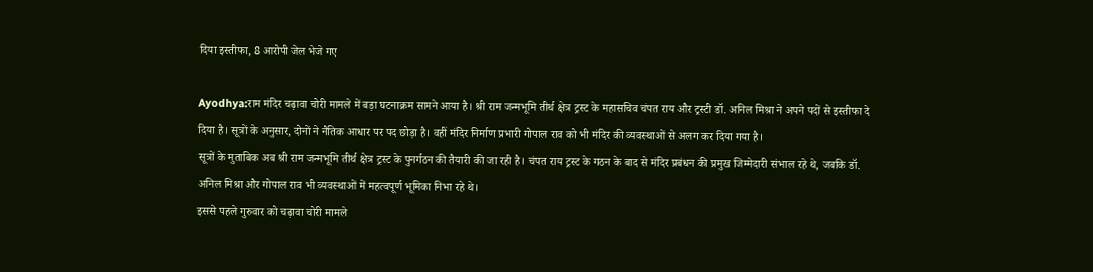दिया इस्तीफा, 8 आरोपी जेल भेजे गए

Ayodhya:राम मंदिर चढ़ावा चोरी मामले में बड़ा घटनाक्रम सामने आया है। श्री राम जन्मभूमि तीर्थ क्षेत्र ट्रस्ट के महासचिव चंपत राय और ट्रस्टी डॉ. अनिल मिश्रा ने अपने पदों से इस्तीफा दे दिया है। सूत्रों के अनुसार, दोनों ने नैतिक आधार पर पद छोड़ा है। वहीं मंदिर निर्माण प्रभारी गोपाल राव को भी मंदिर की व्यवस्थाओं से अलग कर दिया गया है।
सूत्रों के मुताबिक अब श्री राम जन्मभूमि तीर्थ क्षेत्र ट्रस्ट के पुनर्गठन की तैयारी की जा रही है। चंपत राय ट्रस्ट के गठन के बाद से मंदिर प्रबंधन की प्रमुख जिम्मेदारी संभाल रहे थे, जबकि डॉ. अनिल मिश्रा और गोपाल राव भी व्यवस्थाओं में महत्वपूर्ण भूमिका निभा रहे थे।
इससे पहले गुरुवार को चढ़ावा चोरी मामले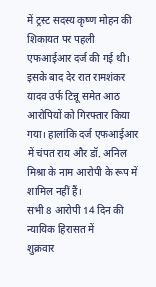में ट्रस्ट सदस्य कृष्ण मोहन की शिकायत पर पहली एफआईआर दर्ज की गई थी। इसके बाद देर रात रामशंकर यादव उर्फ टिन्नू समेत आठ आरोपियों को गिरफ्तार किया गया। हालांकि दर्ज एफआईआर में चंपत राय और डॉ. अनिल मिश्रा के नाम आरोपी के रूप में शामिल नहीं हैं।
सभी 8 आरोपी 14 दिन की न्यायिक हिरासत में
शुक्रवार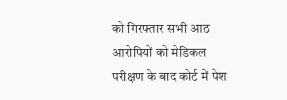को गिरफ्तार सभी आठ आरोपियों को मेडिकल परीक्षण के बाद कोर्ट में पेश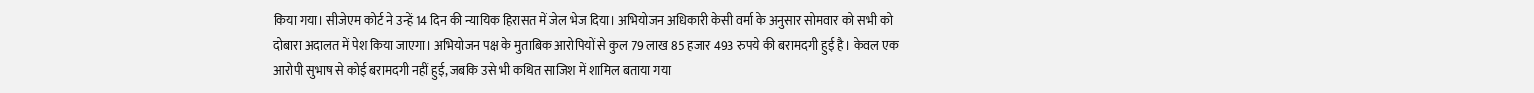किया गया। सीजेएम कोर्ट ने उन्हें 14 दिन की न्यायिक हिरासत में जेल भेज दिया। अभियोजन अधिकारी केसी वर्मा के अनुसार सोमवार को सभी को दोबारा अदालत में पेश किया जाएगा। अभियोजन पक्ष के मुताबिक आरोपियों से कुल 79 लाख 85 हजार 493 रुपये की बरामदगी हुई है। केवल एक आरोपी सुभाष से कोई बरामदगी नहीं हुई, जबकि उसे भी कथित साजिश में शामिल बताया गया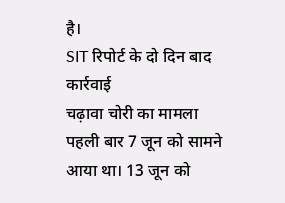है।
SIT रिपोर्ट के दो दिन बाद कार्रवाई
चढ़ावा चोरी का मामला पहली बार 7 जून को सामने आया था। 13 जून को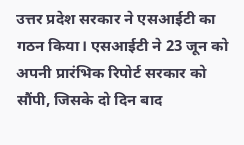उत्तर प्रदेश सरकार ने एसआईटी का गठन किया। एसआईटी ने 23 जून को अपनी प्रारंभिक रिपोर्ट सरकार को सौंपी, जिसके दो दिन बाद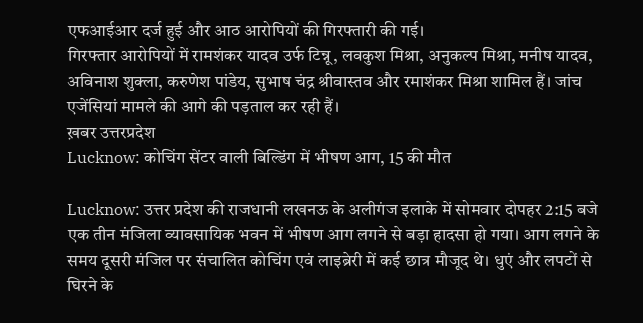एफआईआर दर्ज हुई और आठ आरोपियों की गिरफ्तारी की गई।
गिरफ्तार आरोपियों में रामशंकर यादव उर्फ टिन्नू, लवकुश मिश्रा, अनुकल्प मिश्रा, मनीष यादव, अविनाश शुक्ला, करुणेश पांडेय, सुभाष चंद्र श्रीवास्तव और रमाशंकर मिश्रा शामिल हैं। जांच एजेंसियां मामले की आगे की पड़ताल कर रही हैं।
ख़बर उत्तरप्रदेश
Lucknow: कोचिंग सेंटर वाली बिल्डिंग में भीषण आग, 15 की मौत

Lucknow: उत्तर प्रदेश की राजधानी लखनऊ के अलीगंज इलाके में सोमवार दोपहर 2:15 बजे एक तीन मंजिला व्यावसायिक भवन में भीषण आग लगने से बड़ा हादसा हो गया। आग लगने के समय दूसरी मंजिल पर संचालित कोचिंग एवं लाइब्रेरी में कई छात्र मौजूद थे। धुएं और लपटों से घिरने के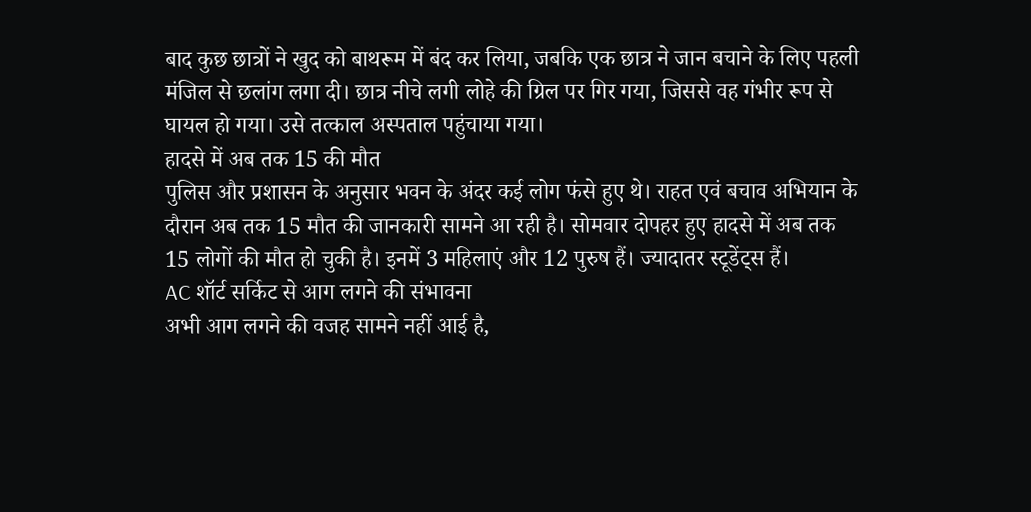बाद कुछ छात्रों ने खुद को बाथरूम में बंद कर लिया, जबकि एक छात्र ने जान बचाने के लिए पहली मंजिल से छलांग लगा दी। छात्र नीचे लगी लोहे की ग्रिल पर गिर गया, जिससे वह गंभीर रूप से घायल हो गया। उसे तत्काल अस्पताल पहुंचाया गया।
हादसे में अब तक 15 की मौत
पुलिस और प्रशासन के अनुसार भवन के अंदर कई लोग फंसे हुए थे। राहत एवं बचाव अभियान के दौरान अब तक 15 मौत की जानकारी सामने आ रही है। सोमवार दोपहर हुए हादसे में अब तक 15 लोगों की मौत हो चुकी है। इनमें 3 महिलाएं और 12 पुरुष हैं। ज्यादातर स्टूडेंट्स हैं।
AC शॉर्ट सर्किट से आग लगने की संभावना
अभी आग लगने की वजह सामने नहीं आई है,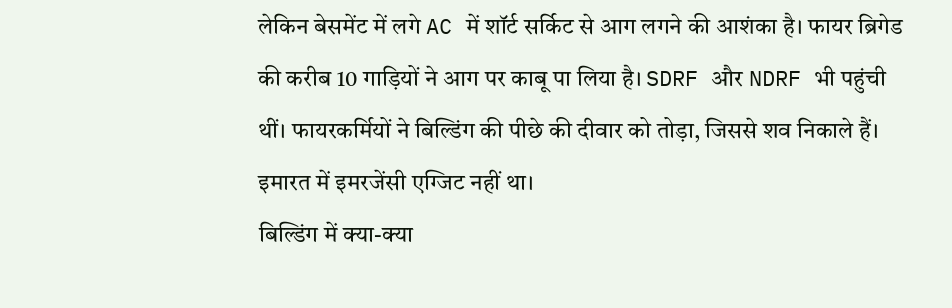लेकिन बेसमेंट में लगे AC में शॉर्ट सर्किट से आग लगने की आशंका है। फायर ब्रिगेड की करीब 10 गाड़ियों ने आग पर काबू पा लिया है। SDRF और NDRF भी पहुंची थीं। फायरकर्मियों ने बिल्डिंग की पीछे की दीवार को तोड़ा, जिससे शव निकाले हैं। इमारत में इमरजेंसी एग्जिट नहीं था।
बिल्डिंग में क्या-क्या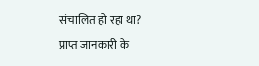संचालित हो रहा था?
प्राप्त जानकारी के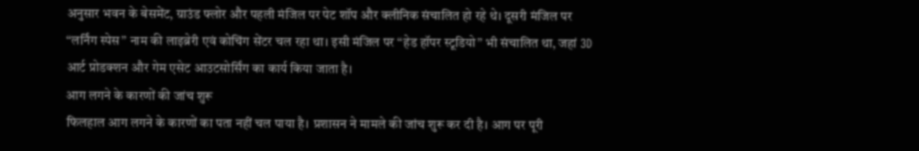अनुसार भवन के बेसमेंट, ग्राउंड फ्लोर और पहली मंजिल पर पेट शॉप और क्लीनिक संचालित हो रहे थे। दूसरी मंजिल पर “लर्निंग स्पेस” नाम की लाइब्रेरी एवं कोचिंग सेंटर चल रहा था। इसी मंजिल पर “हेड हॉपर स्टूडियो” भी संचालित था, जहां 3D आर्ट प्रोडक्शन और गेम एसेट आउटसोर्सिंग का कार्य किया जाता है।
आग लगने के कारणों की जांच शुरू
फिलहाल आग लगने के कारणों का पता नहीं चल पाया है। प्रशासन ने मामले की जांच शुरू कर दी है। आग पर पूरी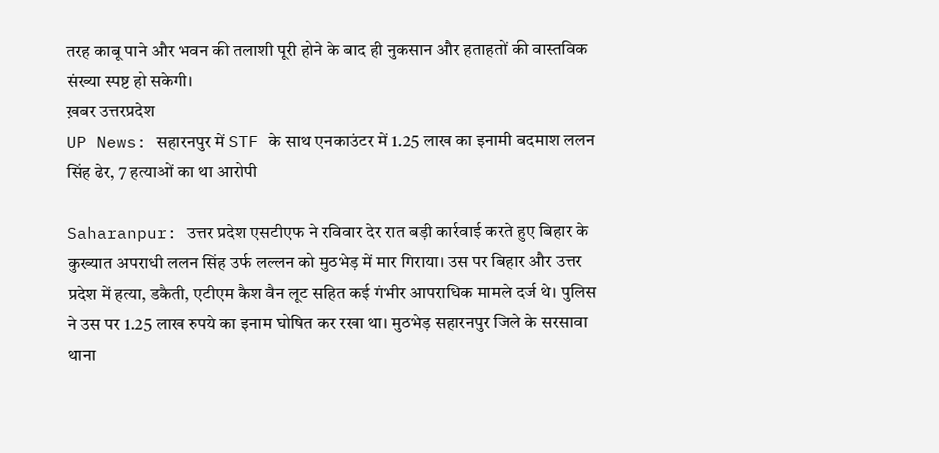तरह काबू पाने और भवन की तलाशी पूरी होने के बाद ही नुकसान और हताहतों की वास्तविक संख्या स्पष्ट हो सकेगी।
ख़बर उत्तरप्रदेश
UP News: सहारनपुर में STF के साथ एनकाउंटर में 1.25 लाख का इनामी बदमाश ललन सिंह ढेर, 7 हत्याओं का था आरोपी

Saharanpur: उत्तर प्रदेश एसटीएफ ने रविवार देर रात बड़ी कार्रवाई करते हुए बिहार के कुख्यात अपराधी ललन सिंह उर्फ लल्लन को मुठभेड़ में मार गिराया। उस पर बिहार और उत्तर प्रदेश में हत्या, डकैती, एटीएम कैश वैन लूट सहित कई गंभीर आपराधिक मामले दर्ज थे। पुलिस ने उस पर 1.25 लाख रुपये का इनाम घोषित कर रखा था। मुठभेड़ सहारनपुर जिले के सरसावा थाना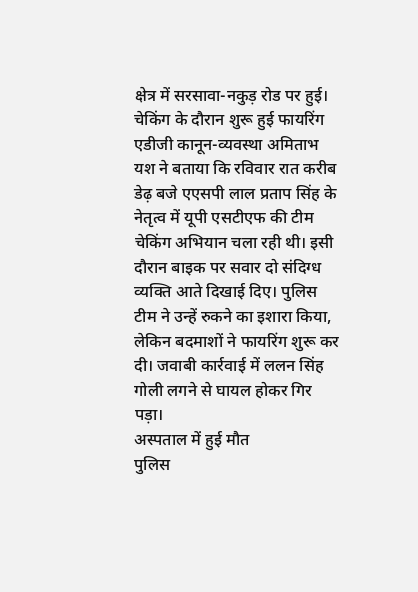क्षेत्र में सरसावा-नकुड़ रोड पर हुई।
चेकिंग के दौरान शुरू हुई फायरिंग
एडीजी कानून-व्यवस्था अमिताभ यश ने बताया कि रविवार रात करीब डेढ़ बजे एएसपी लाल प्रताप सिंह के नेतृत्व में यूपी एसटीएफ की टीम चेकिंग अभियान चला रही थी। इसी दौरान बाइक पर सवार दो संदिग्ध व्यक्ति आते दिखाई दिए। पुलिस टीम ने उन्हें रुकने का इशारा किया, लेकिन बदमाशों ने फायरिंग शुरू कर दी। जवाबी कार्रवाई में ललन सिंह गोली लगने से घायल होकर गिर पड़ा।
अस्पताल में हुई मौत
पुलिस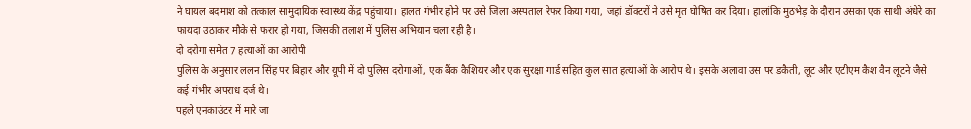ने घायल बदमाश को तत्काल सामुदायिक स्वास्थ्य केंद्र पहुंचाया। हालत गंभीर होने पर उसे जिला अस्पताल रेफर किया गया, जहां डॉक्टरों ने उसे मृत घोषित कर दिया। हालांकि मुठभेड़ के दौरान उसका एक साथी अंधेरे का फायदा उठाकर मौके से फरार हो गया, जिसकी तलाश में पुलिस अभियान चला रही है।
दो दरोगा समेत 7 हत्याओं का आरोपी
पुलिस के अनुसार ललन सिंह पर बिहार और यूपी में दो पुलिस दरोगाओं, एक बैंक कैशियर और एक सुरक्षा गार्ड सहित कुल सात हत्याओं के आरोप थे। इसके अलावा उस पर डकैती, लूट और एटीएम कैश वैन लूटने जैसे कई गंभीर अपराध दर्ज थे।
पहले एनकाउंटर में मारे जा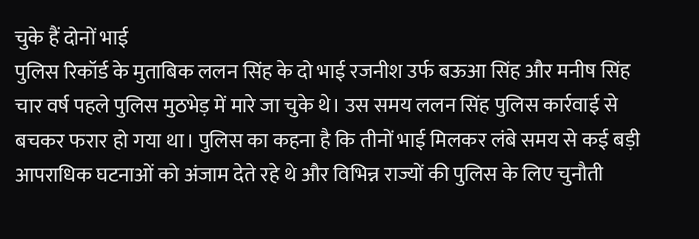चुके हैं दोनों भाई
पुलिस रिकॉर्ड के मुताबिक ललन सिंह के दो भाई रजनीश उर्फ बऊआ सिंह और मनीष सिंह चार वर्ष पहले पुलिस मुठभेड़ में मारे जा चुके थे। उस समय ललन सिंह पुलिस कार्रवाई से बचकर फरार हो गया था। पुलिस का कहना है कि तीनों भाई मिलकर लंबे समय से कई बड़ी आपराधिक घटनाओं को अंजाम देते रहे थे और विभिन्न राज्यों की पुलिस के लिए चुनौती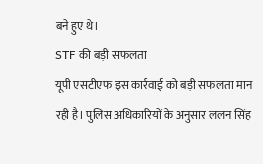बने हुए थे।
STF की बड़ी सफलता
यूपी एसटीएफ इस कार्रवाई को बड़ी सफलता मान रही है। पुलिस अधिकारियों के अनुसार ललन सिंह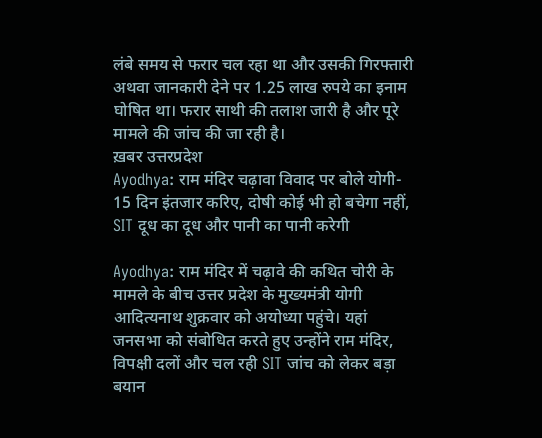लंबे समय से फरार चल रहा था और उसकी गिरफ्तारी अथवा जानकारी देने पर 1.25 लाख रुपये का इनाम घोषित था। फरार साथी की तलाश जारी है और पूरे मामले की जांच की जा रही है।
ख़बर उत्तरप्रदेश
Ayodhya: राम मंदिर चढ़ावा विवाद पर बोले योगी- 15 दिन इंतजार करिए, दोषी कोई भी हो बचेगा नहीं, SIT दूध का दूध और पानी का पानी करेगी

Ayodhya: राम मंदिर में चढ़ावे की कथित चोरी के मामले के बीच उत्तर प्रदेश के मुख्यमंत्री योगी आदित्यनाथ शुक्रवार को अयोध्या पहुंचे। यहां जनसभा को संबोधित करते हुए उन्होंने राम मंदिर, विपक्षी दलों और चल रही SIT जांच को लेकर बड़ा बयान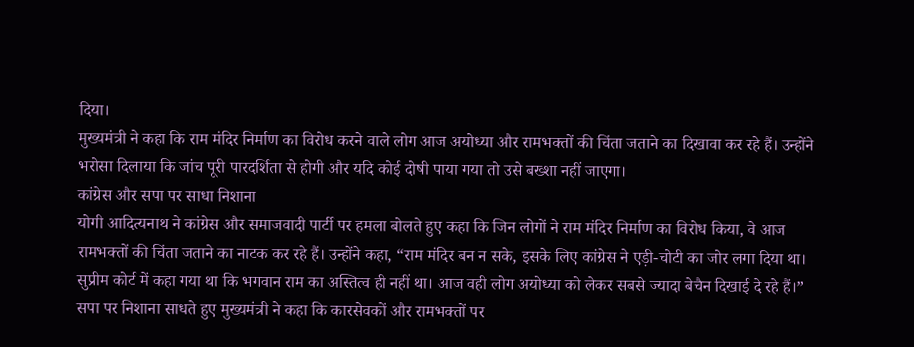दिया।
मुख्यमंत्री ने कहा कि राम मंदिर निर्माण का विरोध करने वाले लोग आज अयोध्या और रामभक्तों की चिंता जताने का दिखावा कर रहे हैं। उन्होंने भरोसा दिलाया कि जांच पूरी पारदर्शिता से होगी और यदि कोई दोषी पाया गया तो उसे बख्शा नहीं जाएगा।
कांग्रेस और सपा पर साधा निशाना
योगी आदित्यनाथ ने कांग्रेस और समाजवादी पार्टी पर हमला बोलते हुए कहा कि जिन लोगों ने राम मंदिर निर्माण का विरोध किया, वे आज रामभक्तों की चिंता जताने का नाटक कर रहे हैं। उन्होंने कहा, “राम मंदिर बन न सके, इसके लिए कांग्रेस ने एड़ी-चोटी का जोर लगा दिया था। सुप्रीम कोर्ट में कहा गया था कि भगवान राम का अस्तित्व ही नहीं था। आज वही लोग अयोध्या को लेकर सबसे ज्यादा बेचैन दिखाई दे रहे हैं।”
सपा पर निशाना साधते हुए मुख्यमंत्री ने कहा कि कारसेवकों और रामभक्तों पर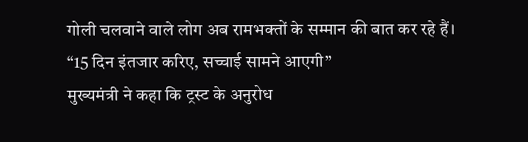गोली चलवाने वाले लोग अब रामभक्तों के सम्मान की बात कर रहे हैं।
“15 दिन इंतजार करिए, सच्चाई सामने आएगी”
मुख्यमंत्री ने कहा कि ट्रस्ट के अनुरोध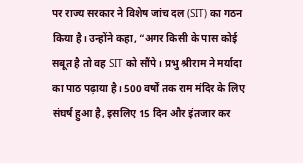पर राज्य सरकार ने विशेष जांच दल (SIT) का गठन किया है। उन्होंने कहा, “अगर किसी के पास कोई सबूत है तो वह SIT को सौंपे। प्रभु श्रीराम ने मर्यादा का पाठ पढ़ाया है। 500 वर्षों तक राम मंदिर के लिए संघर्ष हुआ है, इसलिए 15 दिन और इंतजार कर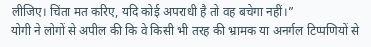लीजिए। चिंता मत करिए, यदि कोई अपराधी है तो वह बचेगा नहीं।”
योगी ने लोगों से अपील की कि वे किसी भी तरह की भ्रामक या अनर्गल टिप्पणियों से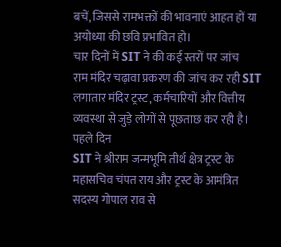बचें, जिससे रामभक्तों की भावनाएं आहत हों या अयोध्या की छवि प्रभावित हो।
चार दिनों में SIT ने की कई स्तरों पर जांच
राम मंदिर चढ़ावा प्रकरण की जांच कर रही SIT लगातार मंदिर ट्रस्ट, कर्मचारियों और वित्तीय व्यवस्था से जुड़े लोगों से पूछताछ कर रही है।
पहले दिन
SIT ने श्रीराम जन्मभूमि तीर्थ क्षेत्र ट्रस्ट के महासचिव चंपत राय और ट्रस्ट के आमंत्रित सदस्य गोपाल राव से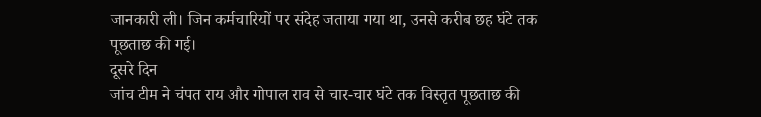जानकारी ली। जिन कर्मचारियों पर संदेह जताया गया था, उनसे करीब छह घंटे तक पूछताछ की गई।
दूसरे दिन
जांच टीम ने चंपत राय और गोपाल राव से चार-चार घंटे तक विस्तृत पूछताछ की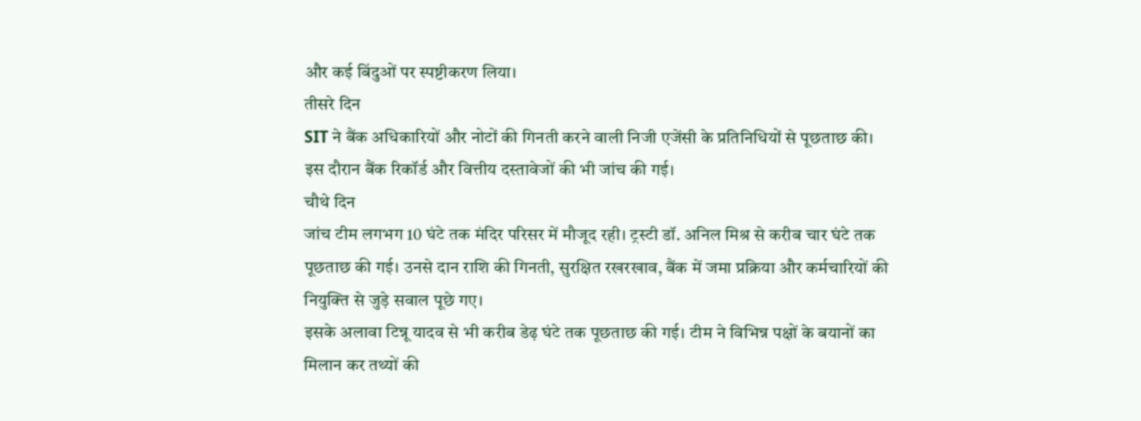और कई बिंदुओं पर स्पष्टीकरण लिया।
तीसरे दिन
SIT ने बैंक अधिकारियों और नोटों की गिनती करने वाली निजी एजेंसी के प्रतिनिधियों से पूछताछ की। इस दौरान बैंक रिकॉर्ड और वित्तीय दस्तावेजों की भी जांच की गई।
चौथे दिन
जांच टीम लगभग 10 घंटे तक मंदिर परिसर में मौजूद रही। ट्रस्टी डॉ. अनिल मिश्र से करीब चार घंटे तक पूछताछ की गई। उनसे दान राशि की गिनती, सुरक्षित रखरखाव, बैंक में जमा प्रक्रिया और कर्मचारियों की नियुक्ति से जुड़े सवाल पूछे गए।
इसके अलावा टिन्नू यादव से भी करीब डेढ़ घंटे तक पूछताछ की गई। टीम ने विभिन्न पक्षों के बयानों का मिलान कर तथ्यों की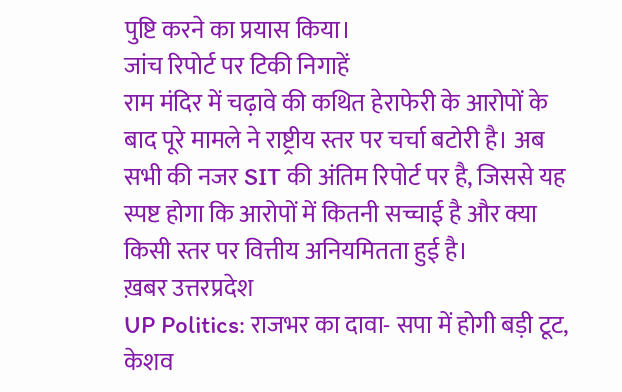पुष्टि करने का प्रयास किया।
जांच रिपोर्ट पर टिकी निगाहें
राम मंदिर में चढ़ावे की कथित हेराफेरी के आरोपों के बाद पूरे मामले ने राष्ट्रीय स्तर पर चर्चा बटोरी है। अब सभी की नजर SIT की अंतिम रिपोर्ट पर है, जिससे यह स्पष्ट होगा कि आरोपों में कितनी सच्चाई है और क्या किसी स्तर पर वित्तीय अनियमितता हुई है।
ख़बर उत्तरप्रदेश
UP Politics: राजभर का दावा- सपा में होगी बड़ी टूट, केशव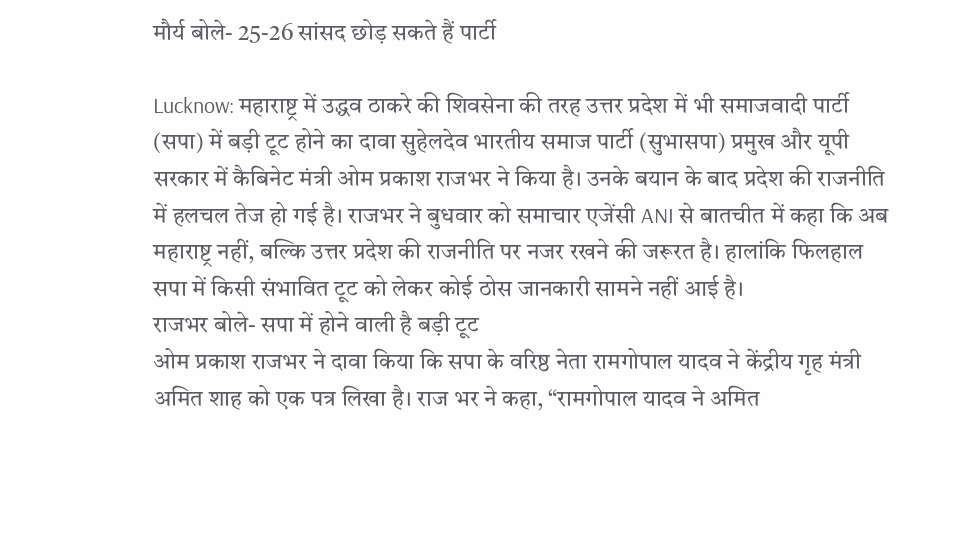मौर्य बोले- 25-26 सांसद छोड़ सकते हैं पार्टी

Lucknow: महाराष्ट्र में उद्धव ठाकरे की शिवसेना की तरह उत्तर प्रदेश में भी समाजवादी पार्टी (सपा) में बड़ी टूट होने का दावा सुहेलदेव भारतीय समाज पार्टी (सुभासपा) प्रमुख और यूपी सरकार में कैबिनेट मंत्री ओम प्रकाश राजभर ने किया है। उनके बयान के बाद प्रदेश की राजनीति में हलचल तेज हो गई है। राजभर ने बुधवार को समाचार एजेंसी ANI से बातचीत में कहा कि अब महाराष्ट्र नहीं, बल्कि उत्तर प्रदेश की राजनीति पर नजर रखने की जरूरत है। हालांकि फिलहाल सपा में किसी संभावित टूट को लेकर कोई ठोस जानकारी सामने नहीं आई है।
राजभर बोले- सपा में होने वाली है बड़ी टूट
ओम प्रकाश राजभर ने दावा किया कि सपा के वरिष्ठ नेता रामगोपाल यादव ने केंद्रीय गृह मंत्री अमित शाह को एक पत्र लिखा है। राज भर ने कहा, “रामगोपाल यादव ने अमित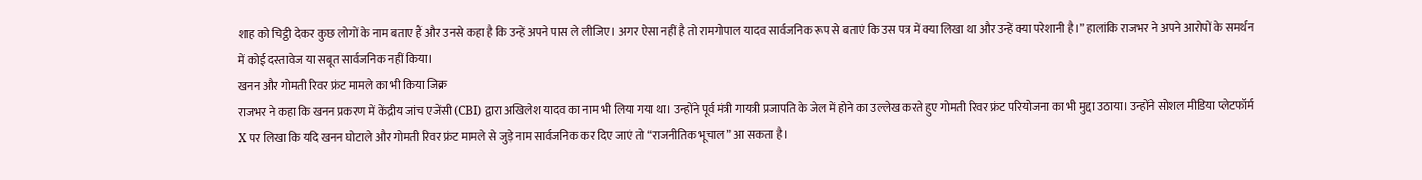शाह को चिट्ठी देकर कुछ लोगों के नाम बताए हैं और उनसे कहा है कि उन्हें अपने पास ले लीजिए। अगर ऐसा नहीं है तो रामगोपाल यादव सार्वजनिक रूप से बताएं कि उस पत्र में क्या लिखा था और उन्हें क्या परेशानी है।” हालांकि राजभर ने अपने आरोपों के समर्थन में कोई दस्तावेज या सबूत सार्वजनिक नहीं किया।
खनन और गोमती रिवर फ्रंट मामले का भी किया जिक्र
राजभर ने कहा कि खनन प्रकरण में केंद्रीय जांच एजेंसी (CBI) द्वारा अखिलेश यादव का नाम भी लिया गया था। उन्होंने पूर्व मंत्री गायत्री प्रजापति के जेल में होने का उल्लेख करते हुए गोमती रिवर फ्रंट परियोजना का भी मुद्दा उठाया। उन्होंने सोशल मीडिया प्लेटफॉर्म X पर लिखा कि यदि खनन घोटाले और गोमती रिवर फ्रंट मामले से जुड़े नाम सार्वजनिक कर दिए जाएं तो “राजनीतिक भूचाल” आ सकता है।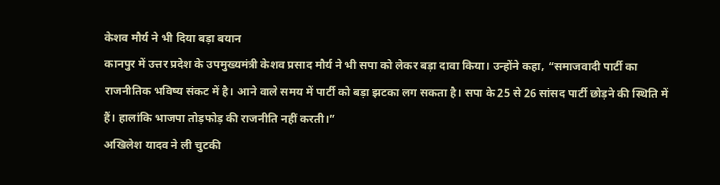केशव मौर्य ने भी दिया बड़ा बयान
कानपुर में उत्तर प्रदेश के उपमुख्यमंत्री केशव प्रसाद मौर्य ने भी सपा को लेकर बड़ा दावा किया। उन्होंने कहा, “समाजवादी पार्टी का राजनीतिक भविष्य संकट में है। आने वाले समय में पार्टी को बड़ा झटका लग सकता है। सपा के 25 से 26 सांसद पार्टी छोड़ने की स्थिति में हैं। हालांकि भाजपा तोड़फोड़ की राजनीति नहीं करती।”
अखिलेश यादव ने ली चुटकी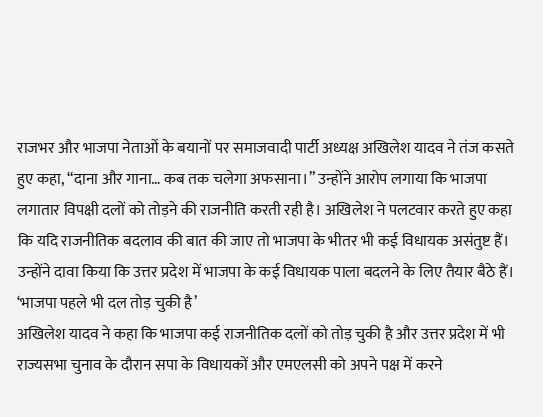राजभर और भाजपा नेताओं के बयानों पर समाजवादी पार्टी अध्यक्ष अखिलेश यादव ने तंज कसते हुए कहा, “दाना और गाना… कब तक चलेगा अफसाना।” उन्होंने आरोप लगाया कि भाजपा लगातार विपक्षी दलों को तोड़ने की राजनीति करती रही है। अखिलेश ने पलटवार करते हुए कहा कि यदि राजनीतिक बदलाव की बात की जाए तो भाजपा के भीतर भी कई विधायक असंतुष्ट हैं। उन्होंने दावा किया कि उत्तर प्रदेश में भाजपा के कई विधायक पाला बदलने के लिए तैयार बैठे हैं।
‘भाजपा पहले भी दल तोड़ चुकी है’
अखिलेश यादव ने कहा कि भाजपा कई राजनीतिक दलों को तोड़ चुकी है और उत्तर प्रदेश में भी राज्यसभा चुनाव के दौरान सपा के विधायकों और एमएलसी को अपने पक्ष में करने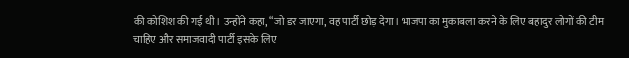की कोशिश की गई थी। उन्होंने कहा, “जो डर जाएगा, वह पार्टी छोड़ देगा। भाजपा का मुकाबला करने के लिए बहादुर लोगों की टीम चाहिए और समाजवादी पार्टी इसके लिए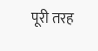पूरी तरह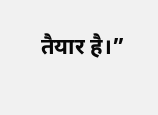तैयार है।”